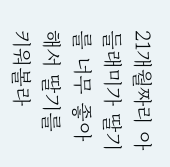21개월짜리 아들래미가 딸기를 너무 좋아해서 딸기를 키워볼라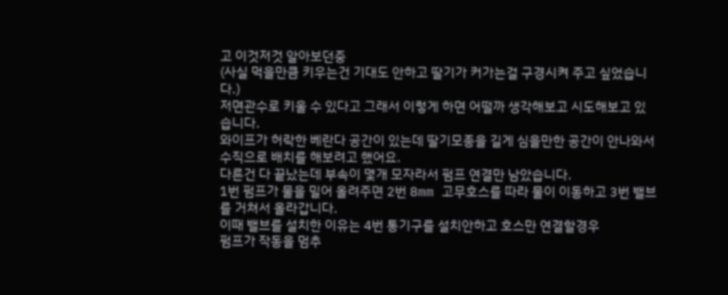고 이것저것 알아보던중
(사실 먹을만큼 키우는건 기대도 안하고 딸기가 커가는걸 구경시켜 주고 싶었습니다.)
저면관수로 키울 수 있다고 그래서 이렇게 하면 어떨까 생각해보고 시도해보고 있습니다.
와이프가 허락한 베란다 공간이 있는데 딸기모종을 길게 심을만한 공간이 안나와서 수직으로 배치를 해보려고 했어요.
다른건 다 끝났는데 부속이 몇개 모자라서 펌프 연결만 남았습니다.
1번 펌프가 물을 밀어 올려주면 2번 8mm 고무호스를 따라 물이 이동하고 3번 밸브를 거쳐서 올라갑니다.
이때 밸브를 설치한 이유는 4번 통기구를 설치안하고 호스만 연결할경우
펌프가 작동을 멈추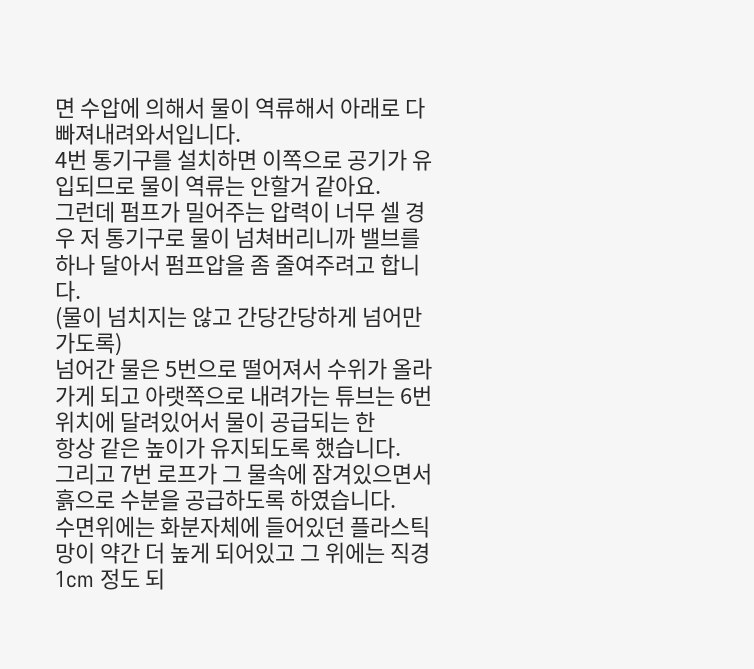면 수압에 의해서 물이 역류해서 아래로 다 빠져내려와서입니다.
4번 통기구를 설치하면 이쪽으로 공기가 유입되므로 물이 역류는 안할거 같아요.
그런데 펌프가 밀어주는 압력이 너무 셀 경우 저 통기구로 물이 넘쳐버리니까 밸브를 하나 달아서 펌프압을 좀 줄여주려고 합니다.
(물이 넘치지는 않고 간당간당하게 넘어만 가도록)
넘어간 물은 5번으로 떨어져서 수위가 올라가게 되고 아랫쪽으로 내려가는 튜브는 6번 위치에 달려있어서 물이 공급되는 한
항상 같은 높이가 유지되도록 했습니다.
그리고 7번 로프가 그 물속에 잠겨있으면서 흙으로 수분을 공급하도록 하였습니다.
수면위에는 화분자체에 들어있던 플라스틱 망이 약간 더 높게 되어있고 그 위에는 직경 1cm 정도 되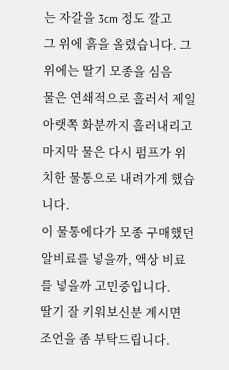는 자갈을 3cm 정도 깔고
그 위에 흙을 올렸습니다. 그 위에는 딸기 모종을 심음
물은 연쇄적으로 흘러서 제일 아랫쪽 화분까지 흘러내리고 마지막 물은 다시 펌프가 위치한 물통으로 내려가게 했습니다.
이 물통에다가 모종 구매했던 알비료를 넣을까, 액상 비료를 넣을까 고민중입니다.
딸기 잘 키워보신분 계시면 조언을 좀 부탁드립니다.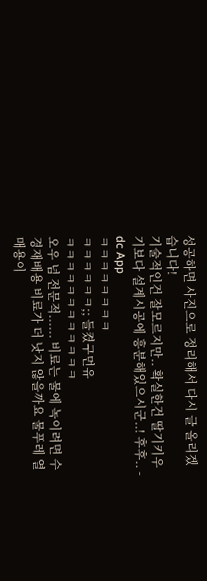성공하면 사진으로 정리해서 다시 글 올리겠습니다!
기술적인건 잘모르지만.. 확실한건 딸기키우기보다 설계시공에 흥분해있으시군..! 후후.. - dc App
ㅋㅋㅋㅋㅋㅋㅋㅋ
ㅋㅋㅋㅋㅋㅋ;; 들켰구먼유
ㅋㅋㅋㅋㅋㅋㅋㅋㅋㅋㅋㅋ
오우 넘 전문적...... 비료는 물에 녹이려면 수경재배용 비료가 더 낫지 않을까요 물푸레 열매용이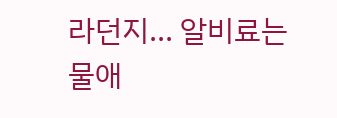라던지... 알비료는 물애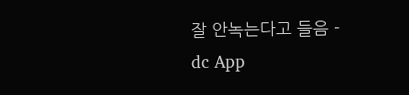잘 안녹는다고 들음 - dc App